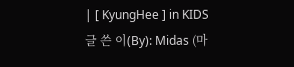| [ KyungHee ] in KIDS 글 쓴 이(By): Midas (마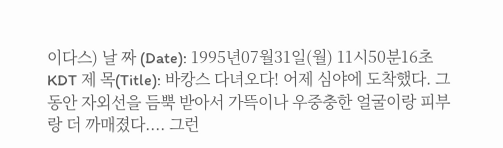이다스) 날 짜 (Date): 1995년07월31일(월) 11시50분16초 KDT 제 목(Title): 바캉스 다녀오다! 어제 심야에 도착했다. 그동안 자외선을 듬뿍 받아서 가뜩이나 우중충한 얼굴이랑 피부랑 더 까매졌다.... 그런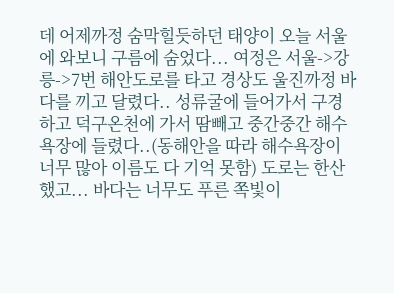데 어제까정 숨막힐듯하던 태양이 오늘 서울에 와보니 구름에 숨었다... 여정은 서울->강릉->7번 해안도로를 타고 경상도 울진까정 바다를 끼고 달렸다.. 성류굴에 들어가서 구경하고 덕구온천에 가서 땀빼고 중간중간 해수욕장에 들렸다..(동해안을 따라 해수욕장이 너무 많아 이름도 다 기억 못함) 도로는 한산했고... 바다는 너무도 푸른 쪽빛이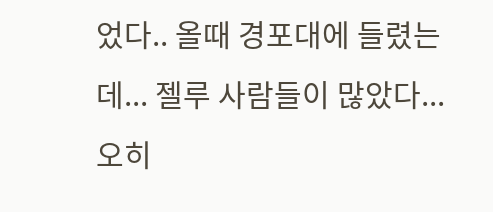었다.. 올때 경포대에 들렸는데... 젤루 사람들이 많았다... 오히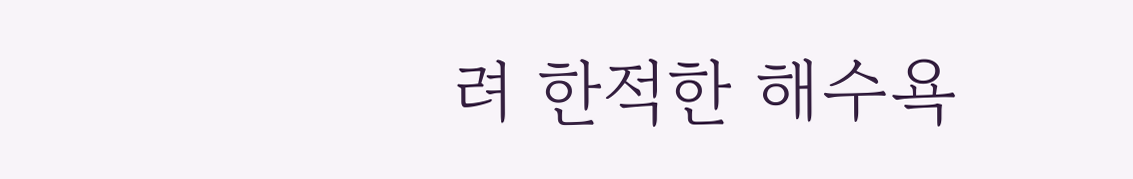려 한적한 해수욕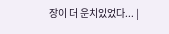장이 더 운치있었다... |